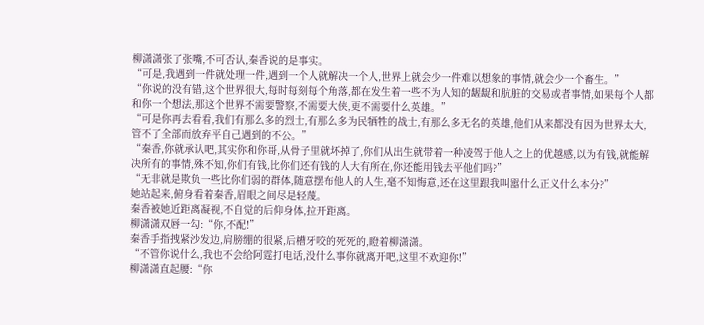柳潇潇张了张嘴,不可否认,秦香说的是事实。
“可是,我遇到一件就处理一件,遇到一个人就解决一个人,世界上就会少一件难以想象的事情,就会少一个畜生。”
“你说的没有错,这个世界很大,每时每刻每个角落,都在发生着一些不为人知的龌龊和肮脏的交易或者事情,如果每个人都和你一个想法,那这个世界不需要警察,不需要大侠,更不需要什么英雄。”
“可是你再去看看,我们有那么多的烈士,有那么多为民牺牲的战士,有那么多无名的英雄,他们从来都没有因为世界太大,管不了全部而放弃平自己遇到的不公。”
“秦香,你就承认吧,其实你和你哥,从骨子里就坏掉了,你们从出生就带着一种凌驾于他人之上的优越感,以为有钱,就能解决所有的事情,殊不知,你们有钱,比你们还有钱的人大有所在,你还能用钱去平他们吗?”
“无非就是欺负一些比你们弱的群体,随意摆布他人的人生,毫不知悔意,还在这里跟我叫嚣什么正义什么本分?”
她站起来,俯身看着秦香,眉眼之间尽是轻蔑。
秦香被她近距离凝视,不自觉的后仰身体,拉开距离。
柳潇潇双唇一勾:“你,不配!”
秦香手指拽紧沙发边,肩膀绷的很紧,后槽牙咬的死死的,瞪着柳潇潇。
“不管你说什么,我也不会给阿霆打电话,没什么事你就离开吧,这里不欢迎你!”
柳潇潇直起腰:“你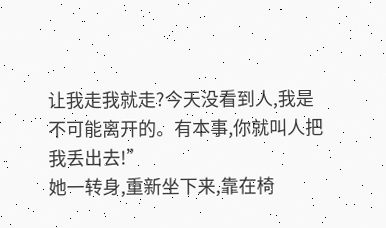让我走我就走?今天没看到人,我是不可能离开的。有本事,你就叫人把我丢出去!”
她一转身,重新坐下来,靠在椅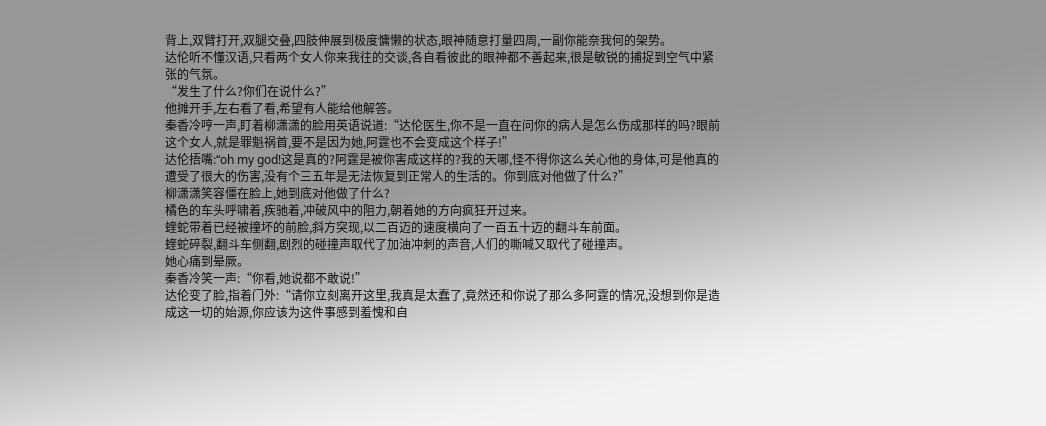背上,双臂打开,双腿交叠,四肢伸展到极度慵懒的状态,眼神随意打量四周,一副你能奈我何的架势。
达伦听不懂汉语,只看两个女人你来我往的交谈,各自看彼此的眼神都不善起来,很是敏锐的捕捉到空气中紧张的气氛。
“发生了什么?你们在说什么?”
他摊开手,左右看了看,希望有人能给他解答。
秦香冷哼一声,盯着柳潇潇的脸用英语说道:“达伦医生,你不是一直在问你的病人是怎么伤成那样的吗?眼前这个女人,就是罪魁祸首,要不是因为她,阿霆也不会变成这个样子!”
达伦捂嘴:“oh my god!这是真的?阿霆是被你害成这样的?我的天哪,怪不得你这么关心他的身体,可是他真的遭受了很大的伤害,没有个三五年是无法恢复到正常人的生活的。你到底对他做了什么?”
柳潇潇笑容僵在脸上,她到底对他做了什么?
橘色的车头呼啸着,疾驰着,冲破风中的阻力,朝着她的方向疯狂开过来。
蝰蛇带着已经被撞坏的前脸,斜方突现,以二百迈的速度横向了一百五十迈的翻斗车前面。
蝰蛇碎裂,翻斗车侧翻,剧烈的碰撞声取代了加油冲刺的声音,人们的嘶喊又取代了碰撞声。
她心痛到晕厥。
秦香冷笑一声:“你看,她说都不敢说!”
达伦变了脸,指着门外:“请你立刻离开这里,我真是太蠢了,竟然还和你说了那么多阿霆的情况,没想到你是造成这一切的始源,你应该为这件事感到羞愧和自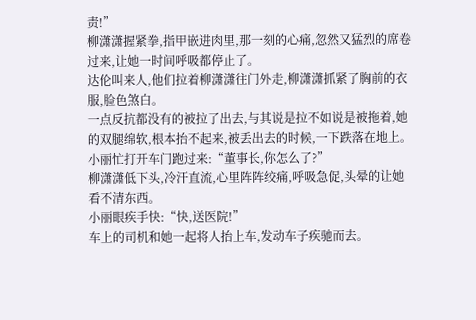责!”
柳潇潇握紧拳,指甲嵌进肉里,那一刻的心痛,忽然又猛烈的席卷过来,让她一时间呼吸都停止了。
达伦叫来人,他们拉着柳潇潇往门外走,柳潇潇抓紧了胸前的衣服,脸色煞白。
一点反抗都没有的被拉了出去,与其说是拉不如说是被拖着,她的双腿绵软,根本抬不起来,被丢出去的时候,一下跌落在地上。
小丽忙打开车门跑过来:“董事长,你怎么了?”
柳潇潇低下头,冷汗直流,心里阵阵绞痛,呼吸急促,头晕的让她看不清东西。
小丽眼疾手快:“快,送医院!”
车上的司机和她一起将人抬上车,发动车子疾驰而去。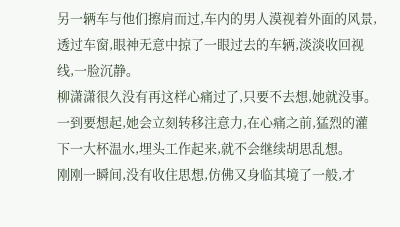另一辆车与他们擦肩而过,车内的男人漠视着外面的风景,透过车窗,眼神无意中掠了一眼过去的车辆,淡淡收回视线,一脸沉静。
柳潇潇很久没有再这样心痛过了,只要不去想,她就没事。
一到要想起,她会立刻转移注意力,在心痛之前,猛烈的灌下一大杯温水,埋头工作起来,就不会继续胡思乱想。
刚刚一瞬间,没有收住思想,仿佛又身临其境了一般,才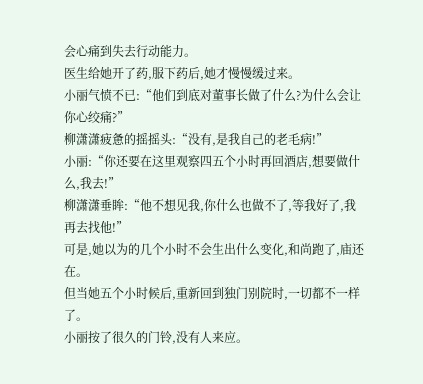会心痛到失去行动能力。
医生给她开了药,服下药后,她才慢慢缓过来。
小丽气愤不已:“他们到底对董事长做了什么?为什么会让你心绞痛?”
柳潇潇疲惫的摇摇头:“没有,是我自己的老毛病!”
小丽:“你还要在这里观察四五个小时再回酒店,想要做什么,我去!”
柳潇潇垂眸:“他不想见我,你什么也做不了,等我好了,我再去找他!”
可是,她以为的几个小时不会生出什么变化,和尚跑了,庙还在。
但当她五个小时候后,重新回到独门别院时,一切都不一样了。
小丽按了很久的门铃,没有人来应。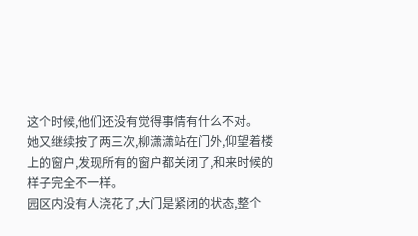这个时候,他们还没有觉得事情有什么不对。
她又继续按了两三次,柳潇潇站在门外,仰望着楼上的窗户,发现所有的窗户都关闭了,和来时候的样子完全不一样。
园区内没有人浇花了,大门是紧闭的状态,整个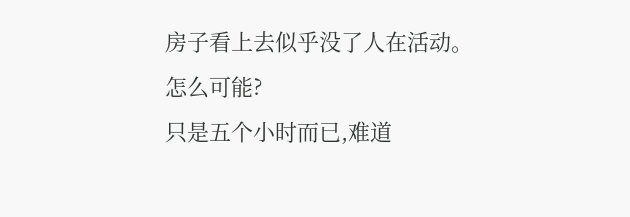房子看上去似乎没了人在活动。
怎么可能?
只是五个小时而已,难道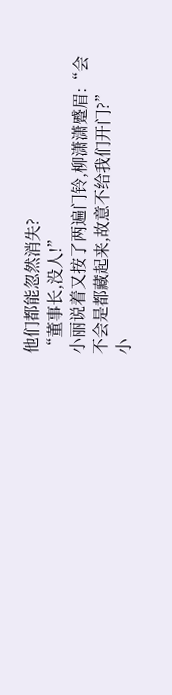他们都能忽然消失?
“董事长,没人!”
小丽说着又按了两遍门铃,柳潇潇蹙眉:“会不会是都藏起来,故意不给我们开门?”
小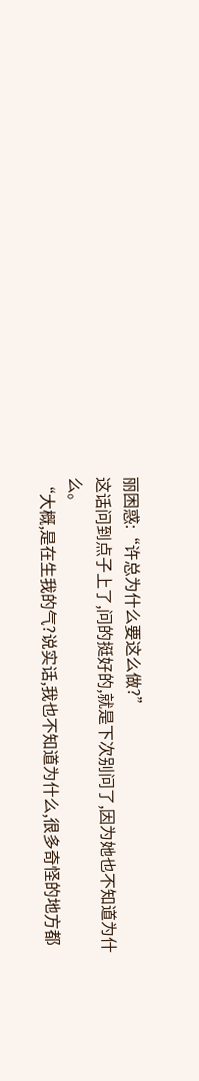丽困惑:“许总为什么要这么做?”
这话问到点子上了,问的挺好的,就是下次别问了,因为她也不知道为什么。
“大概,是在生我的气?说实话,我也不知道为什么,很多奇怪的地方都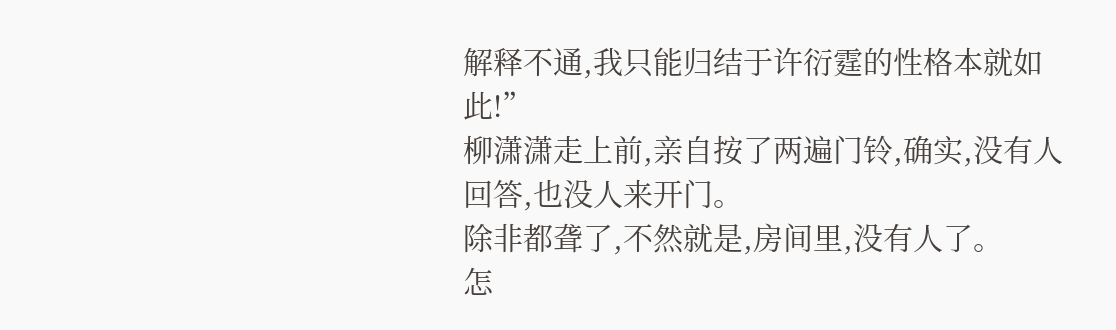解释不通,我只能归结于许衍霆的性格本就如此!”
柳潇潇走上前,亲自按了两遍门铃,确实,没有人回答,也没人来开门。
除非都聋了,不然就是,房间里,没有人了。
怎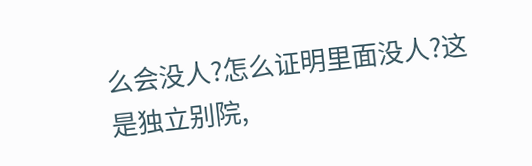么会没人?怎么证明里面没人?这是独立别院,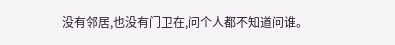没有邻居,也没有门卫在,问个人都不知道问谁。